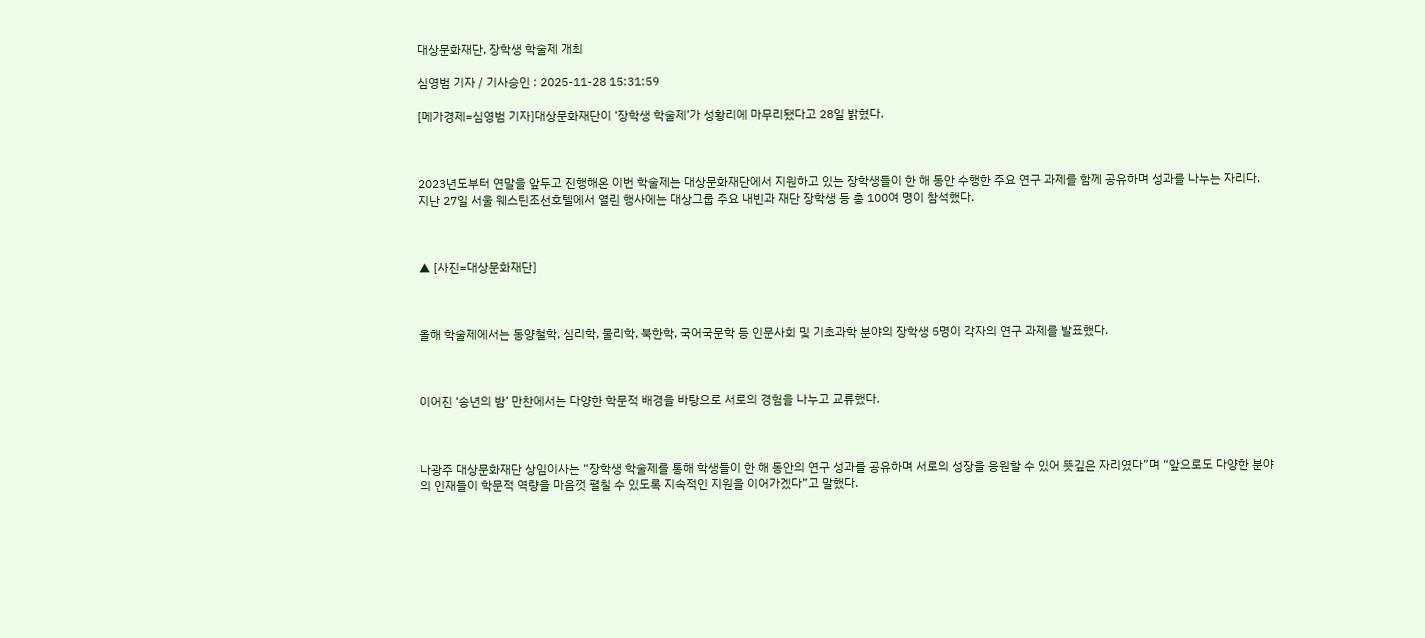대상문화재단, 장학생 학술제 개최

심영범 기자 / 기사승인 : 2025-11-28 15:31:59

[메가경제=심영범 기자]대상문화재단이 ‘장학생 학술제’가 성황리에 마무리됐다고 28일 밝혔다.



2023년도부터 연말을 앞두고 진행해온 이번 학술제는 대상문화재단에서 지원하고 있는 장학생들이 한 해 동안 수행한 주요 연구 과제를 함께 공유하며 성과를 나누는 자리다. 지난 27일 서울 웨스틴조선호텔에서 열린 행사에는 대상그룹 주요 내빈과 재단 장학생 등 총 100여 명이 참석했다.



▲ [사진=대상문화재단]



올해 학술제에서는 동양철학, 심리학, 물리학, 북한학, 국어국문학 등 인문사회 및 기초과학 분야의 장학생 5명이 각자의 연구 과제를 발표했다.



이어진 ‘송년의 밤’ 만찬에서는 다양한 학문적 배경을 바탕으로 서로의 경험을 나누고 교류했다.



나광주 대상문화재단 상임이사는 “장학생 학술제를 통해 학생들이 한 해 동안의 연구 성과를 공유하며 서로의 성장을 응원할 수 있어 뜻깊은 자리였다”며 “앞으로도 다양한 분야의 인재들이 학문적 역량을 마음껏 펼칠 수 있도록 지속적인 지원을 이어가겠다”고 말했다.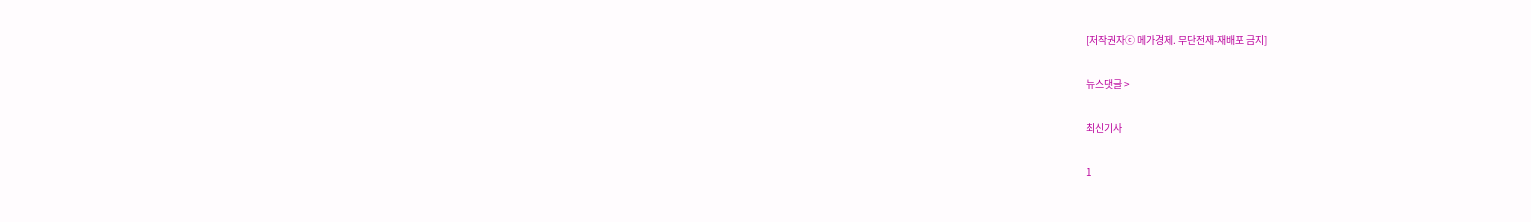[저작권자ⓒ 메가경제. 무단전재-재배포 금지]

뉴스댓글 >

최신기사

1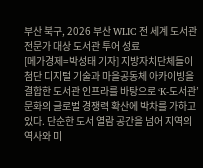부산 북구, 2026 부산 WLIC 전 세계 도서관 전문가 대상 도서관 투어 성료
[메가경제=박성태 기자] 지방자치단체들이 첨단 디지털 기술과 마을공동체 아카이빙을 결합한 도서관 인프라를 바탕으로 ‘K-도서관’ 문화의 글로벌 경쟁력 확산에 박차를 가하고 있다. 단순한 도서 열람 공간을 넘어 지역의 역사와 미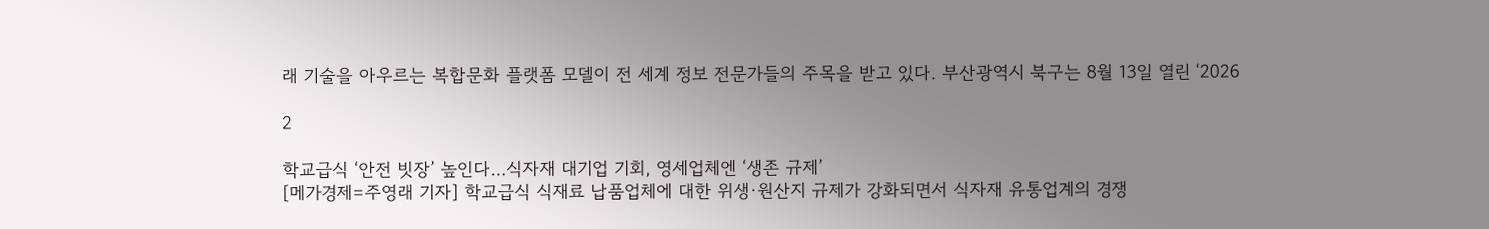래 기술을 아우르는 복합문화 플랫폼 모델이 전 세계 정보 전문가들의 주목을 받고 있다. 부산광역시 북구는 8월 13일 열린 ‘2026

2

학교급식 ‘안전 빗장’ 높인다…식자재 대기업 기회, 영세업체엔 ‘생존 규제’
[메가경제=주영래 기자] 학교급식 식재료 납품업체에 대한 위생·원산지 규제가 강화되면서 식자재 유통업계의 경쟁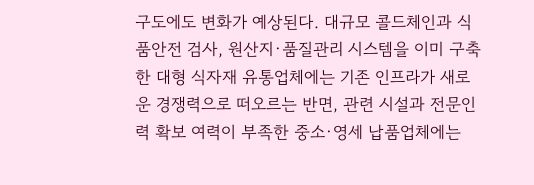구도에도 변화가 예상된다. 대규모 콜드체인과 식품안전 검사, 원산지·품질관리 시스템을 이미 구축한 대형 식자재 유통업체에는 기존 인프라가 새로운 경쟁력으로 떠오르는 반면, 관련 시설과 전문인력 확보 여력이 부족한 중소·영세 납품업체에는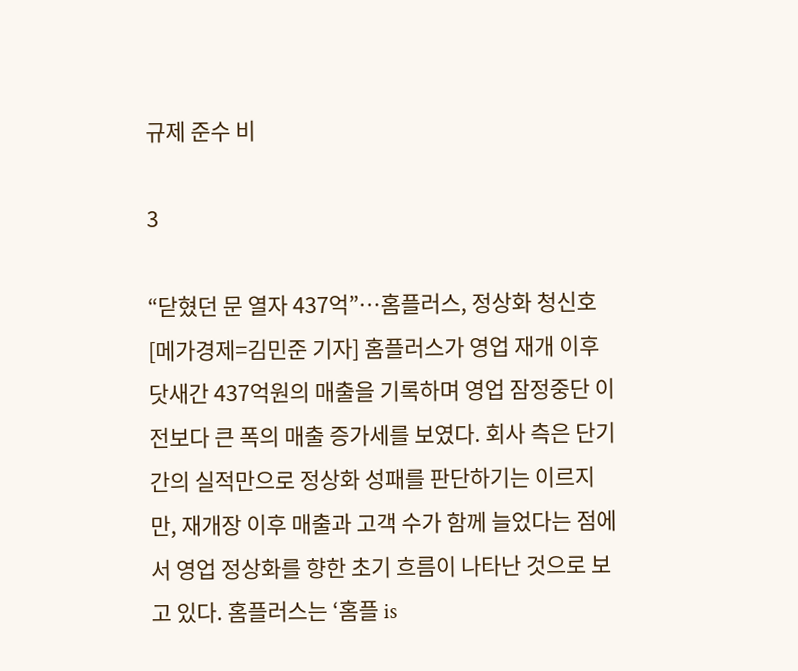규제 준수 비

3

“닫혔던 문 열자 437억”…홈플러스, 정상화 청신호
[메가경제=김민준 기자] 홈플러스가 영업 재개 이후 닷새간 437억원의 매출을 기록하며 영업 잠정중단 이전보다 큰 폭의 매출 증가세를 보였다. 회사 측은 단기간의 실적만으로 정상화 성패를 판단하기는 이르지만, 재개장 이후 매출과 고객 수가 함께 늘었다는 점에서 영업 정상화를 향한 초기 흐름이 나타난 것으로 보고 있다. 홈플러스는 ‘홈플 is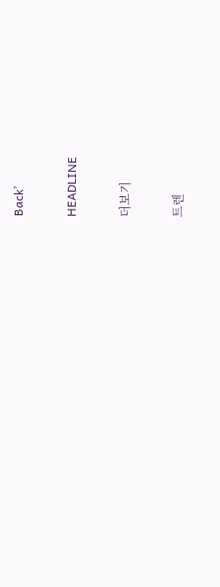Back’

HEADLINE

더보기

트렌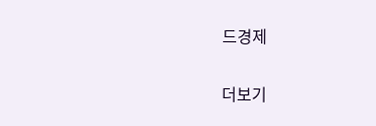드경제

더보기